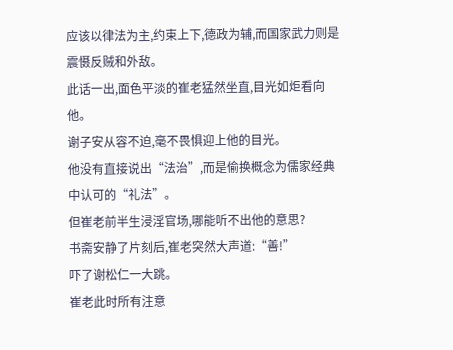应该以律法为主,约束上下,德政为辅,而国家武力则是震慑反贼和外敌。
此话一出,面色平淡的崔老猛然坐直,目光如炬看向他。
谢子安从容不迫,毫不畏惧迎上他的目光。
他没有直接说出“法治”,而是偷换概念为儒家经典中认可的“礼法”。
但崔老前半生浸淫官场,哪能听不出他的意思?
书斋安静了片刻后,崔老突然大声道:“善!”
吓了谢松仁一大跳。
崔老此时所有注意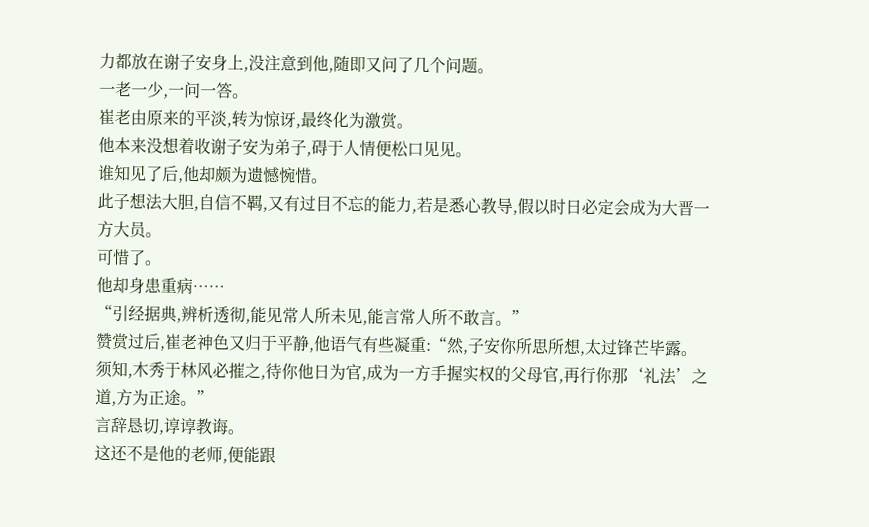力都放在谢子安身上,没注意到他,随即又问了几个问题。
一老一少,一问一答。
崔老由原来的平淡,转为惊讶,最终化为激赏。
他本来没想着收谢子安为弟子,碍于人情便松口见见。
谁知见了后,他却颇为遗憾惋惜。
此子想法大胆,自信不羁,又有过目不忘的能力,若是悉心教导,假以时日必定会成为大晋一方大员。
可惜了。
他却身患重病……
“引经据典,辨析透彻,能见常人所未见,能言常人所不敢言。”
赞赏过后,崔老神色又归于平静,他语气有些凝重:“然,子安你所思所想,太过锋芒毕露。
须知,木秀于林风必摧之,待你他日为官,成为一方手握实权的父母官,再行你那‘礼法’之道,方为正途。”
言辞恳切,谆谆教诲。
这还不是他的老师,便能跟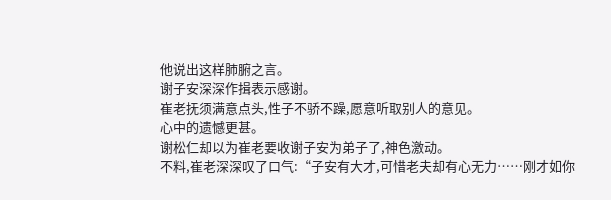他说出这样肺腑之言。
谢子安深深作揖表示感谢。
崔老抚须满意点头,性子不骄不躁,愿意听取别人的意见。
心中的遗憾更甚。
谢松仁却以为崔老要收谢子安为弟子了,神色激动。
不料,崔老深深叹了口气:“子安有大才,可惜老夫却有心无力……刚才如你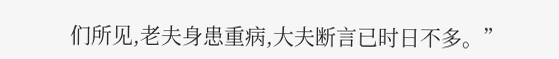们所见,老夫身患重病,大夫断言已时日不多。”